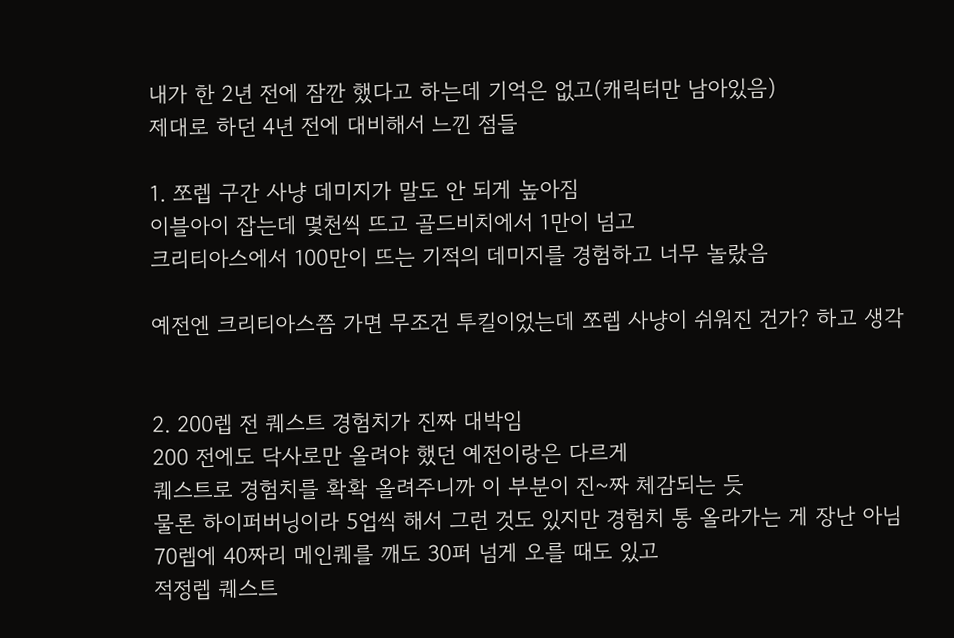내가 한 2년 전에 잠깐 했다고 하는데 기억은 없고(캐릭터만 남아있음)
제대로 하던 4년 전에 대비해서 느낀 점들

1. 쪼렙 구간 사냥 데미지가 말도 안 되게 높아짐
이블아이 잡는데 몇천씩 뜨고 골드비치에서 1만이 넘고
크리티아스에서 100만이 뜨는 기적의 데미지를 경험하고 너무 놀랐음

예전엔 크리티아스쯤 가면 무조건 투킬이었는데 쪼렙 사냥이 쉬워진 건가? 하고 생각


2. 200렙 전 퀘스트 경험치가 진짜 대박임
200 전에도 닥사로만 올려야 했던 예전이랑은 다르게
퀘스트로 경험치를 확확 올려주니까 이 부분이 진~짜 체감되는 듯
물론 하이퍼버닝이라 5업씩 해서 그런 것도 있지만 경험치 통 올라가는 게 장난 아님
70렙에 40짜리 메인퀘를 깨도 30퍼 넘게 오를 때도 있고
적정렙 퀘스트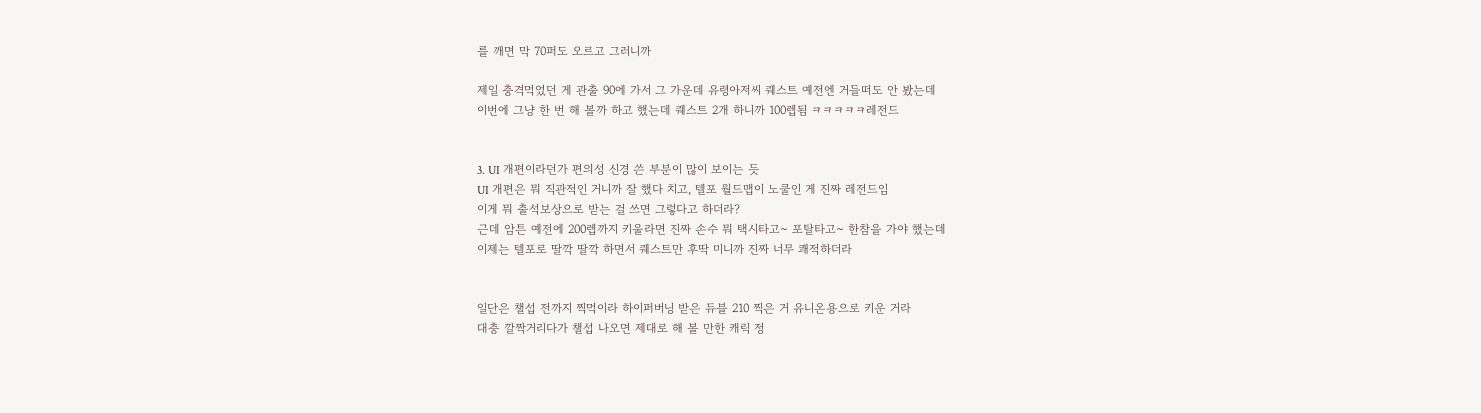를 깨면 막 70퍼도 오르고 그러니까

제일 충격먹었던 게 관출 90에 가서 그 가운데 유령아저씨 퀘스트 예전엔 거들떠도 안 봤는데
이번에 그냥 한 번 해 볼까 하고 했는데 퀘스트 2개 하니까 100렙됨 ㅋㅋㅋㅋㅋ레전드


3. UI 개편이라던가 편의성 신경 쓴 부분이 많이 보이는 듯
UI 개편은 뭐 직관적인 거니까 잘 했다 치고, 텔포 월드맵이 노쿨인 게 진짜 레전드임
이게 뭐 출석보상으로 받는 걸 쓰면 그렇다고 하더라?
근데 암튼 예전에 200렙까지 키울라면 진짜 손수 뭐 택시타고~ 포탈타고~ 한참을 가야 했는데
이제는 텔포로 딸깍 딸깍 하면서 퀘스트만 후딱 미니까 진짜 너무 쾌적하더라


일단은 챌섭 전까지 찍먹이라 하이퍼버닝 받은 듀블 210 찍은 거 유니온용으로 키운 거라
대충 깔짝거리다가 챌섭 나오면 제대로 해 볼 만한 캐릭 정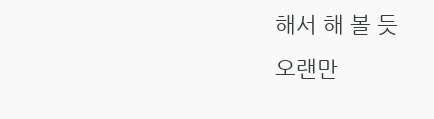해서 해 볼 듯
오랜만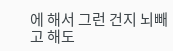에 해서 그런 건지 뇌빼고 해도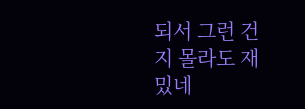되서 그런 건지 몰라도 재밌네